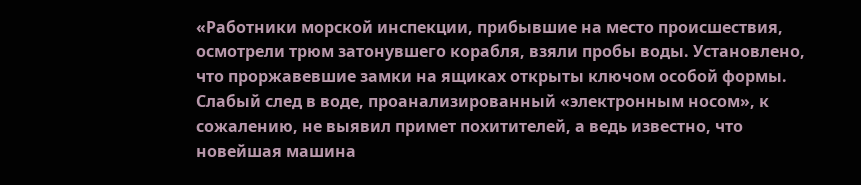«Работники морской инспекции, прибывшие на место происшествия, осмотрели трюм затонувшего корабля, взяли пробы воды. Установлено, что проржавевшие замки на ящиках открыты ключом особой формы. Слабый след в воде, проанализированный «электронным носом», к сожалению, не выявил примет похитителей, а ведь известно, что новейшая машина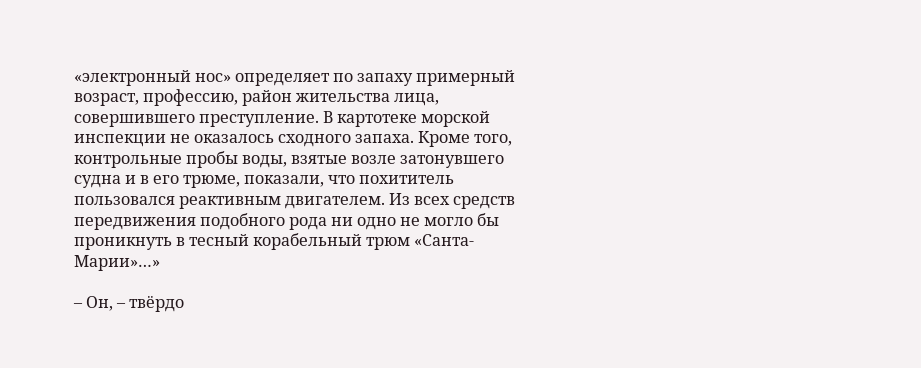«электронный нос» определяет по запаху примерный возраст, профессию, район жительства лица, совершившего преступление. В картотеке морской инспекции не оказалось сходного запаха. Кроме того, контрольные пробы воды, взятые возле затонувшего судна и в его трюме, показали, что похититель пользовался реактивным двигателем. Из всех средств передвижения подобного рода ни одно не могло бы проникнуть в тесный корабельный трюм «Санта-Марии»…»

– Он, – твёрдо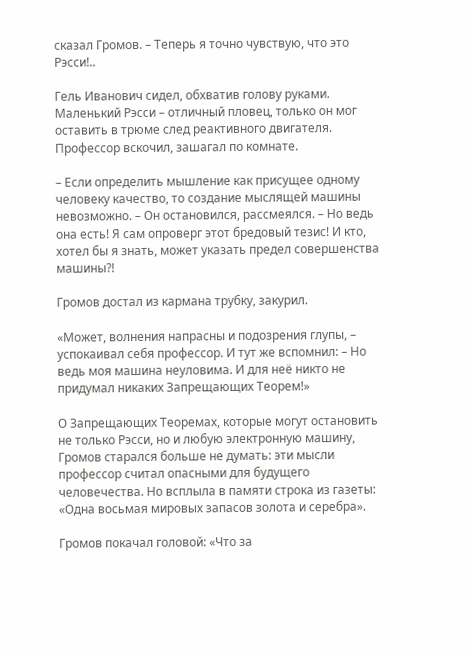сказал Громов. – Теперь я точно чувствую, что это Рэсси!..

Гель Иванович сидел, обхватив голову руками. Маленький Рэсси – отличный пловец, только он мог оставить в трюме след реактивного двигателя. Профессор вскочил, зашагал по комнате.

– Если определить мышление как присущее одному человеку качество, то создание мыслящей машины невозможно. – Он остановился, рассмеялся. – Но ведь она есть! Я сам опроверг этот бредовый тезис! И кто, хотел бы я знать, может указать предел совершенства машины?!

Громов достал из кармана трубку, закурил.

«Может, волнения напрасны и подозрения глупы, – успокаивал себя профессор. И тут же вспомнил: – Но ведь моя машина неуловима. И для неё никто не придумал никаких Запрещающих Теорем!»

О Запрещающих Теоремах, которые могут остановить не только Рэсси, но и любую электронную машину, Громов старался больше не думать: эти мысли профессор считал опасными для будущего человечества. Но всплыла в памяти строка из газеты: «Одна восьмая мировых запасов золота и серебра».

Громов покачал головой: «Что за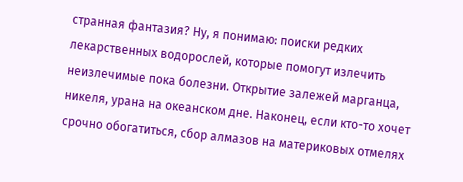странная фантазия? Ну, я понимаю: поиски редких лекарственных водорослей, которые помогут излечить неизлечимые пока болезни. Открытие залежей марганца, никеля, урана на океанском дне. Наконец, если кто-то хочет срочно обогатиться, сбор алмазов на материковых отмелях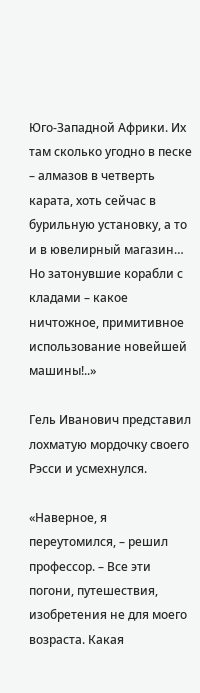Юго-Западной Африки. Их там сколько угодно в песке – алмазов в четверть карата, хоть сейчас в бурильную установку, а то и в ювелирный магазин… Но затонувшие корабли с кладами – какое ничтожное, примитивное использование новейшей машины!..»

Гель Иванович представил лохматую мордочку своего Рэсси и усмехнулся.

«Наверное, я переутомился, – решил профессор. – Все эти погони, путешествия, изобретения не для моего возраста. Какая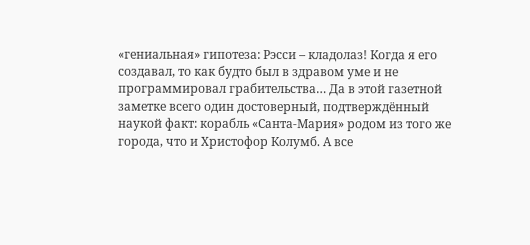«гениальная» гипотеза: Рэсси – кладолаз! Когда я его создавал, то как будто был в здравом уме и не программировал грабительства… Да в этой газетной заметке всего один достоверный, подтверждённый наукой факт: корабль «Санта-Мария» родом из того же города, что и Христофор Колумб. А все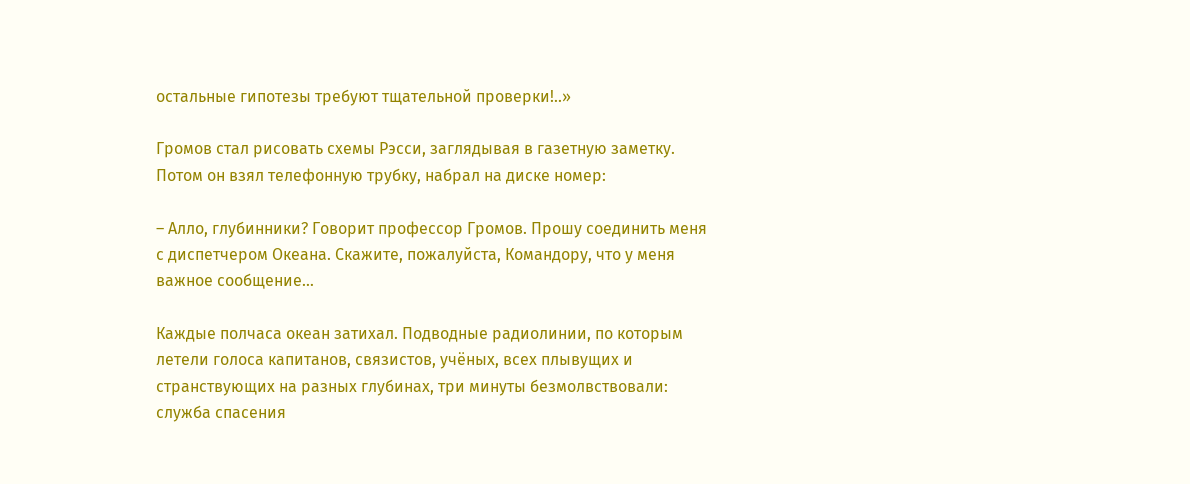остальные гипотезы требуют тщательной проверки!..»

Громов стал рисовать схемы Рэсси, заглядывая в газетную заметку. Потом он взял телефонную трубку, набрал на диске номер:

– Алло, глубинники? Говорит профессор Громов. Прошу соединить меня с диспетчером Океана. Скажите, пожалуйста, Командору, что у меня важное сообщение…

Каждые полчаса океан затихал. Подводные радиолинии, по которым летели голоса капитанов, связистов, учёных, всех плывущих и странствующих на разных глубинах, три минуты безмолвствовали: служба спасения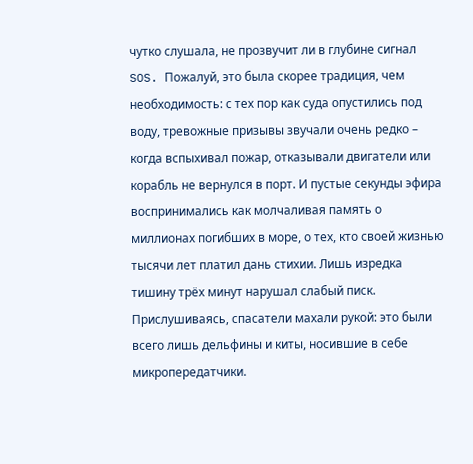чутко слушала, не прозвучит ли в глубине сигнал SOS. Пожалуй, это была скорее традиция, чем необходимость: с тех пор как суда опустились под воду, тревожные призывы звучали очень редко – когда вспыхивал пожар, отказывали двигатели или корабль не вернулся в порт. И пустые секунды эфира воспринимались как молчаливая память о миллионах погибших в море, о тех, кто своей жизнью тысячи лет платил дань стихии. Лишь изредка тишину трёх минут нарушал слабый писк. Прислушиваясь, спасатели махали рукой: это были всего лишь дельфины и киты, носившие в себе микропередатчики.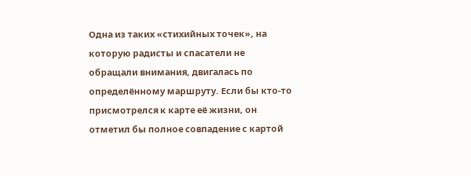Одна из таких «стихийных точек», на которую радисты и спасатели не обращали внимания, двигалась по определённому маршруту. Если бы кто-то присмотрелся к карте её жизни, он отметил бы полное совпадение с картой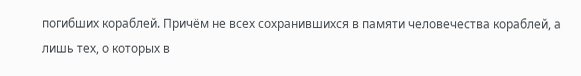погибших кораблей. Причём не всех сохранившихся в памяти человечества кораблей, а лишь тех, о которых в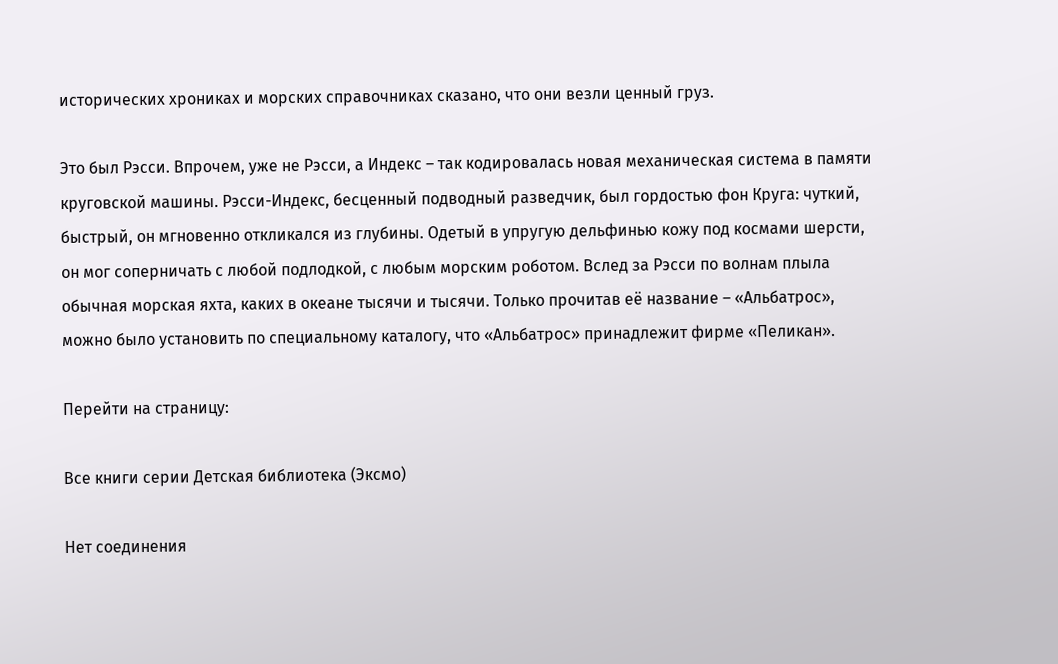исторических хрониках и морских справочниках сказано, что они везли ценный груз.

Это был Рэсси. Впрочем, уже не Рэсси, а Индекс – так кодировалась новая механическая система в памяти круговской машины. Рэсси-Индекс, бесценный подводный разведчик, был гордостью фон Круга: чуткий, быстрый, он мгновенно откликался из глубины. Одетый в упругую дельфинью кожу под космами шерсти, он мог соперничать с любой подлодкой, с любым морским роботом. Вслед за Рэсси по волнам плыла обычная морская яхта, каких в океане тысячи и тысячи. Только прочитав её название – «Альбатрос», можно было установить по специальному каталогу, что «Альбатрос» принадлежит фирме «Пеликан».

Перейти на страницу:

Все книги серии Детская библиотека (Эксмо)

Нет соединения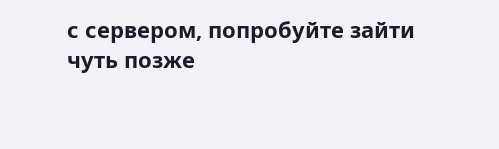с сервером, попробуйте зайти чуть позже